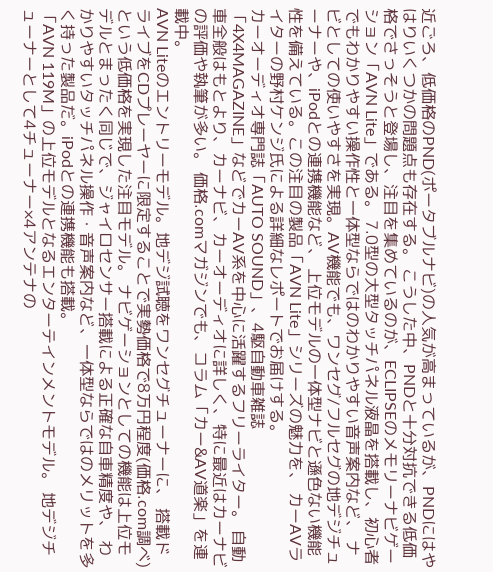近ごろ、低価格のPND(ポータブルナビ)の人気が高まっているが、PNDにはやはりいくつかの問題点も存在する。 こうした中、PNDと十分対抗できる低価格でさっそうと登場し、注目を集めているのが、ECLIPSEのメモリーナビゲーション「AVN Lite」である。 7.0型の大型タッチパネル液晶を搭載し、初心者でもわかりやすい操作性と一体型ならではのわかりやすい音声案内など、 ナビとしての使いやすさを実現。AV機能でも、ワンセグ/フルセグの地デジチューナーや、iPodとの連携機能など、 上位モデルの一体型ナビと遜色ない機能性を備えている。この注目の製品「AVN Lite」シリーズの魅力を、 カーAVライターの野村ケンジ氏による詳細なレポートでお届けする。
カーオーディオ専門誌「AUTO SOUND」、4駆自動車雑誌「4X4MAGAZINE」などでカーAV系を中心に活躍するフリーライター。 自動車全般はもとより、カーナビ、カーオーディオに詳しく、特に最近はカーナビの評価や執筆が多い。 価格.comマガジンでも、コラム「カー&AV道楽」を連載中。
AVN Liteのエントリーモデル。地デジ試聴をワンセグチューナーに、 搭載ドライブをCDプレーヤーに限定することで実勢価格で8万円程度(価格.com調べ)という低価格を実現した注目モデル。 ナビゲーションとしての機能は上位モデルとまったく同じで、ジャイロセンサー搭載による正確な自車精度や、 わかりやすいタッチパネル操作・音声案内など、一体型ならではのメリットを多く持った製品だ。iPodとの連携機能も搭載。
「AVN 119M」の上位モデルとなるエンターテインメントモデル。 地デジチューナーとして4チューナー×4アンテナの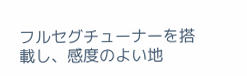フルセグチューナーを搭載し、感度のよい地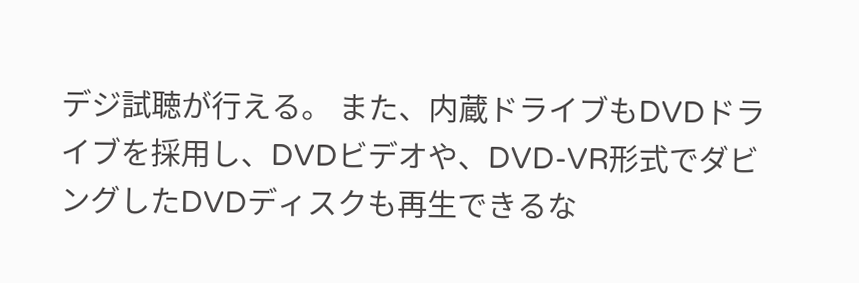デジ試聴が行える。 また、内蔵ドライブもDVDドライブを採用し、DVDビデオや、DVD-VR形式でダビングしたDVDディスクも再生できるな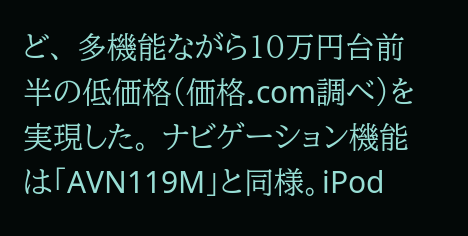ど、 多機能ながら10万円台前半の低価格(価格.com調べ)を実現した。 ナビゲーション機能は「AVN119M」と同様。iPod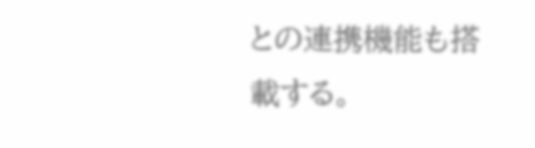との連携機能も搭載する。